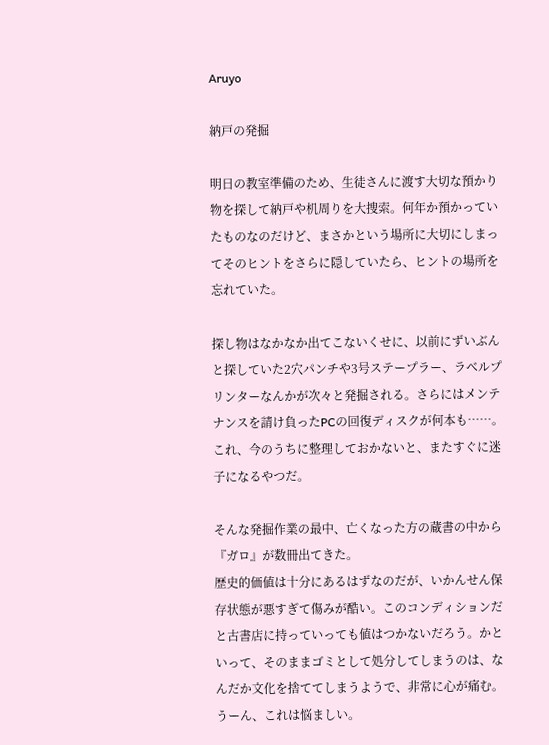Aruyo

納戸の発掘

明日の教室準備のため、生徒さんに渡す大切な預かり物を探して納戸や机周りを大捜索。何年か預かっていたものなのだけど、まさかという場所に大切にしまってそのヒントをさらに隠していたら、ヒントの場所を忘れていた。

探し物はなかなか出てこないくせに、以前にずいぶんと探していた2穴パンチや3号ステープラー、ラベルプリンターなんかが次々と発掘される。さらにはメンテナンスを請け負ったPCの回復ディスクが何本も……。これ、今のうちに整理しておかないと、またすぐに迷子になるやつだ。

そんな発掘作業の最中、亡くなった方の蔵書の中から『ガロ』が数冊出てきた。
歴史的価値は十分にあるはずなのだが、いかんせん保存状態が悪すぎて傷みが酷い。このコンディションだと古書店に持っていっても値はつかないだろう。かといって、そのままゴミとして処分してしまうのは、なんだか文化を捨ててしまうようで、非常に心が痛む。うーん、これは悩ましい。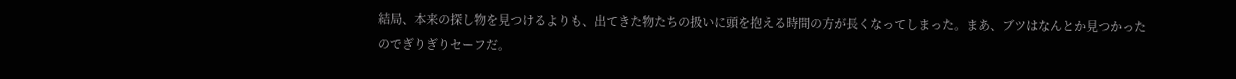結局、本来の探し物を見つけるよりも、出てきた物たちの扱いに頭を抱える時間の方が長くなってしまった。まあ、ブツはなんとか見つかったのでぎりぎりセーフだ。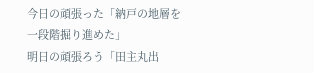今日の頑張った「納戸の地層を一段階掘り進めた」
明日の頑張ろう「田主丸出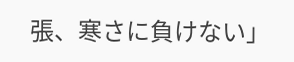張、寒さに負けない」